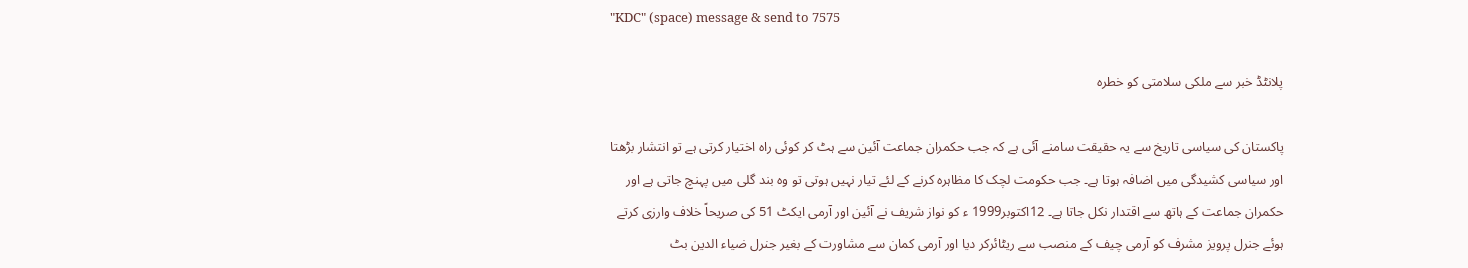"KDC" (space) message & send to 7575

پلانٹڈ خبر سے ملکی سلامتی کو خطرہ

پاکستان کی سیاسی تاریخ سے یہ حقیقت سامنے آئی ہے کہ جب حکمران جماعت آئین سے ہٹ کر کوئی راہ اختیار کرتی ہے تو انتشار بڑھتا اور سیاسی کشیدگی میں اضافہ ہوتا ہے۔ جب حکومت لچک کا مظاہرہ کرنے کے لئے تیار نہیں ہوتی تو وہ بند گلی میں پہنچ جاتی ہے اور حکمران جماعت کے ہاتھ سے اقتدار نکل جاتا ہے۔ 12اکتوبر1999 ء کو نواز شریف نے آئین اور آرمی ایکٹ 51 کی صریحاً خلاف وارزی کرتے ہوئے جنرل پرویز مشرف کو آرمی چیف کے منصب سے ریٹائرکر دیا اور آرمی کمان سے مشاورت کے بغیر جنرل ضیاء الدین بٹ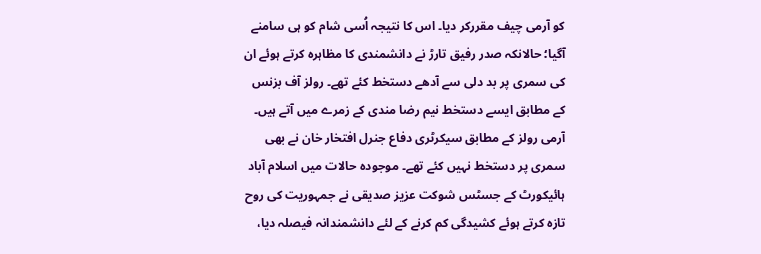کو آرمی چیف مقررکر دیا۔ اس کا نتیجہ اُسی شام کو ہی سامنے آگیا؛ حالانکہ صدر رفیق تارڑ نے دانشمندی کا مظاہرہ کرتے ہوئے ان کی سمری پر بد دلی سے آدھے دستخط کئے تھے۔ رولز آف بزنس کے مطابق ایسے دستخط نیم رضا مندی کے زمرے میں آتے ہیں۔ آرمی رولز کے مطابق سیکرٹری دفاع جنرل افتخار خان نے بھی سمری پر دستخط نہیں کئے تھے۔ موجودہ حالات میں اسلام آباد ہائیکورٹ کے جسٹس شوکت عزیز صدیقی نے جمہوریت کی روح تازہ کرتے ہوئے کشیدگی کم کرنے کے لئے دانشمندانہ فیصلہ دیا،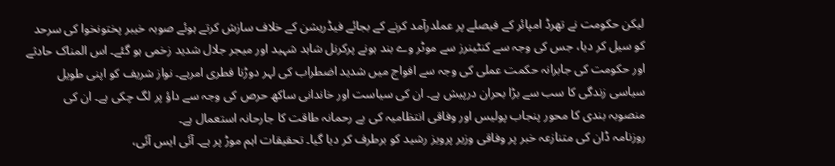لیکن حکومت نے تھرڈ امپائر کے فیصلے پر عملدرآمد کرنے کے بجائے فیڈریشن کے خلاف سازش کرتے ہوئے صوبہ خیبر پختونخوا کی سرحد کو سیل کر دیا، جس کی وجہ سے کنٹینرز سے موٹر وے بند ہونے پرکرنل شاہد شہید اور میجر جلال شدید زخمی ہو گئے۔ اس المناک حادثے اور حکومت کی جابرانہ حکمت عملی کی وجہ سے افواج میں شدید اضطراب کی لہر دوڑنا فطری امرہے۔ نواز شریف کو اپنی طویل سیاسی زندگی کا سب سے بڑا بحران درپیش ہے۔ ان کی سیاست اور خاندانی ساکھ حرص کی وجہ سے داؤ پر لگ چکی ہے۔ ان کی منصوبہ بندی کا محور پنجاب پولیس اور وفاقی انتظامیہ کی بے رحمانہ طاقت کا جارحانہ استعمال ہے۔
روزنامہ ڈان کی متنازعہ خبر پر وفاقی وزیر پرویز رشید کو برطرف کر دیا گیا۔ تحقیقات اہم موڑ پر ہے۔ آئی ایس آئی،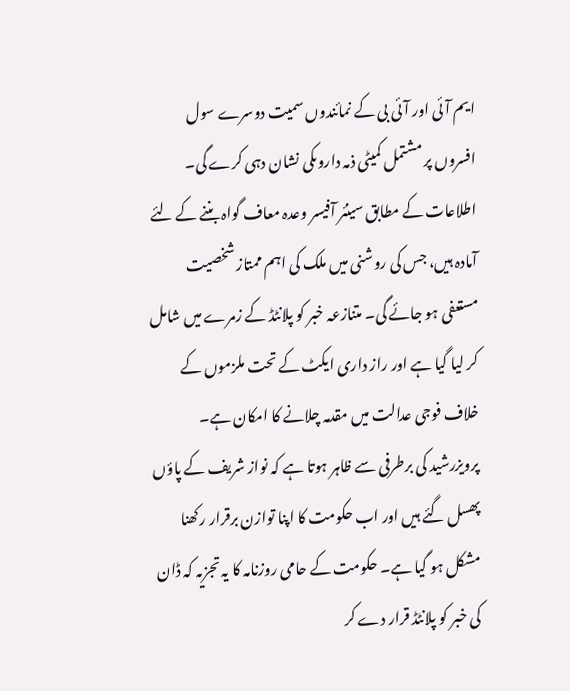ایم آئی اور آئی بی کے نمائندوں سمیت دوسرے سول افسروں پر مشتمل کمیٹی ذمہ داروںکی نشان دہی کرے گی۔ اطلاعات کے مطابق سینئر آفیسر وعدہ معاف گواہ بننے کے لئے آمادہ ہیں، جس کی روشنی میں ملک کی اہم ممتاز شخصیت مستعفی ہو جائے گی۔ متنازعہ خبر کو پلانٹڈ کے زمرے میں شامل کر لیا گیا ہے اور راز داری ایکٹ کے تحت ملزموں کے خلاف فوجی عدالت میں مقدمہ چلانے کا امکان ہے۔ پرویزرشید کی برطرفی سے ظاہر ہوتا ہے کہ نواز شریف کے پاؤں پھسل گئے ہیں اور اب حکومت کا اپنا توازن برقرار رکھنا مشکل ہو گیا ہے۔ حکومت کے حامی روزنامہ کا یہ تجزیہ کہ ڈان کی خبر کو پلانٹڈ قرار دے کر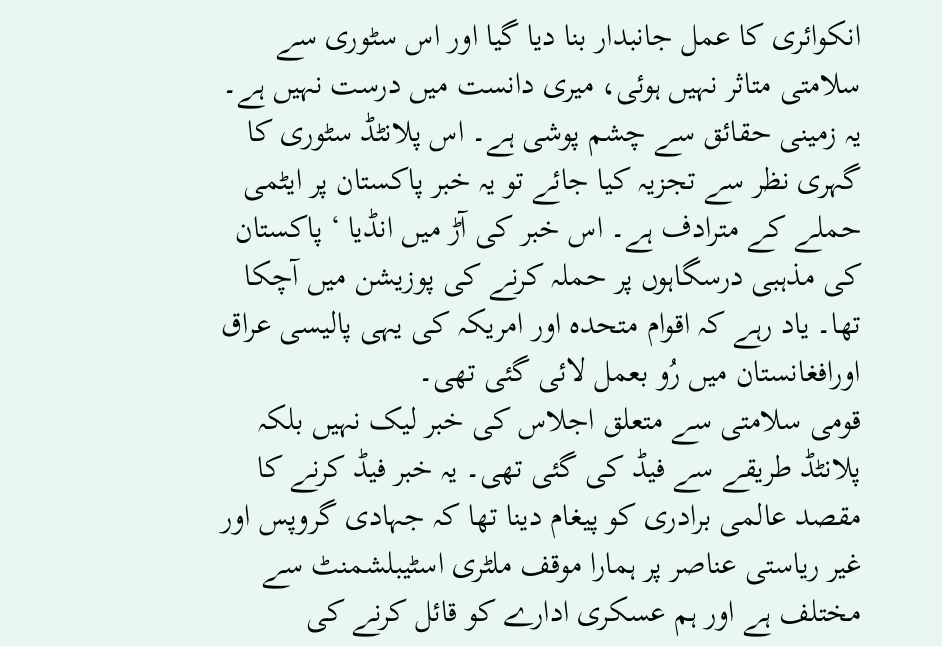انکوائری کا عمل جانبدار بنا دیا گیا اور اس سٹوری سے سلامتی متاثر نہیں ہوئی، میری دانست میں درست نہیں ہے۔ یہ زمینی حقائق سے چشم پوشی ہے۔ اس پلانٹڈ سٹوری کا گہری نظر سے تجزیہ کیا جائے تو یہ خبر پاکستان پر ایٹمی حملے کے مترادف ہے۔ اس خبر کی آڑ میں انڈیا ‘ پاکستان کی مذہبی درسگاہوں پر حملہ کرنے کی پوزیشن میں آچکا تھا۔ یاد رہے کہ اقوام متحدہ اور امریکہ کی یہی پالیسی عراق اورافغانستان میں رُو بعمل لائی گئی تھی۔
قومی سلامتی سے متعلق اجلاس کی خبر لیک نہیں بلکہ پلانٹڈ طریقے سے فیڈ کی گئی تھی۔ یہ خبر فیڈ کرنے کا مقصد عالمی برادری کو پیغام دینا تھا کہ جہادی گروپس اور غیر ریاستی عناصر پر ہمارا موقف ملٹری اسٹیبلشمنٹ سے مختلف ہے اور ہم عسکری ادارے کو قائل کرنے کی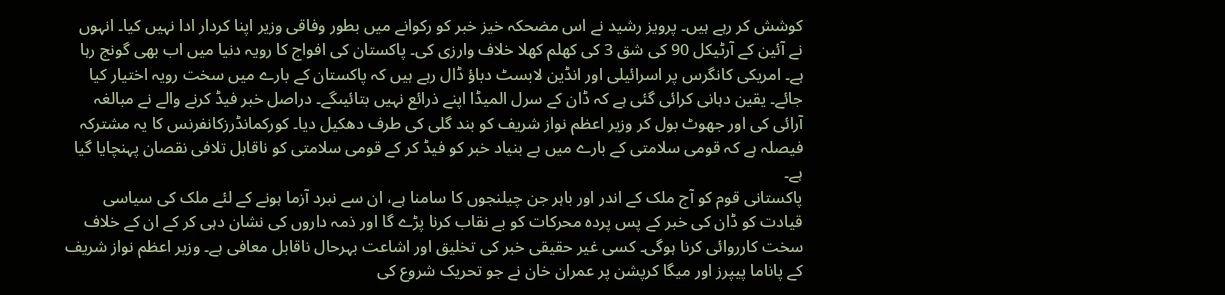کوشش کر رہے ہیں۔ پرویز رشید نے اس مضحکہ خیز خبر کو رکوانے میں بطور وفاقی وزیر اپنا کردار ادا نہیں کیا۔ انہوں نے آئین کے آرٹیکل 90 کی شق 3 کی کھلم کھلا خلاف وارزی کی۔ پاکستان کی افواج کا رویہ دنیا میں اب بھی گونج رہا ہے۔ امریکی کانگرس پر اسرائیلی اور انڈین لابسٹ دباؤ ڈال رہے ہیں کہ پاکستان کے بارے میں سخت رویہ اختیار کیا جائے۔ یقین دہانی کرائی گئی ہے کہ ڈان کے سرل المیڈا اپنے ذرائع نہیں بتائیںگے۔ دراصل خبر فیڈ کرنے والے نے مبالغہ آرائی کی اور جھوٹ بول کر وزیر اعظم نواز شریف کو بند گلی کی طرف دھکیل دیا۔ کورکمانڈرزکانفرنس کا یہ مشترکہ فیصلہ ہے کہ قومی سلامتی کے بارے میں بے بنیاد خبر کو فیڈ کر کے قومی سلامتی کو ناقابل تلافی نقصان پہنچایا گیا ہے۔
پاکستانی قوم کو آج ملک کے اندر اور باہر جن چیلنجوں کا سامنا ہے، ان سے نبرد آزما ہونے کے لئے ملک کی سیاسی قیادت کو ڈان کی خبر کے پس پردہ محرکات کو بے نقاب کرنا پڑے گا اور ذمہ داروں کی نشان دہی کر کے ان کے خلاف سخت کارروائی کرنا ہوگی۔ کسی غیر حقیقی خبر کی تخلیق اور اشاعت بہرحال ناقابل معافی ہے۔ وزیر اعظم نواز شریف کے پاناما پیپرز اور میگا کرپشن پر عمران خان نے جو تحریک شروع کی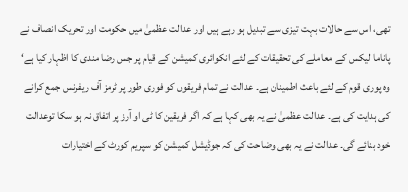تھی، اس سے حالات بہت تیزی سے تبدیل ہو رہے ہیں اور عدالت عظمیٰ میں حکومت اور تحریک انصاف نے پاناما لیکس کے معاملے کی تحقیقات کے لئے انکوائری کمیشن کے قیام پر جس رضا مندی کا اظہار کیا ہے‘ وہ پوری قوم کے لئے باعث اطمینان ہے۔ عدالت نے تمام فریقوں کو فوری طور پر ٹرمز آف ریفرنس جمع کرانے کی ہدایت کی ہے۔ عدالت عظمیٰ نے یہ بھی کہا ہے کہ اگر فریقین کا ٹی او آرز پر اتفاق نہ ہو سکا توعدالت خود بنائے گی۔ عدالت نے یہ بھی وضاحت کی کہ جوڈیشل کمیشن کو سپریم کورٹ کے اختیارات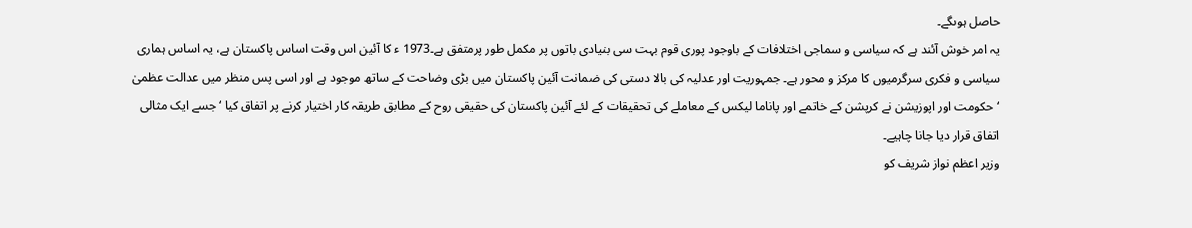حاصل ہوںگے۔
یہ امر خوش آئند ہے کہ سیاسی و سماجی اختلافات کے باوجود پوری قوم بہت سی بنیادی باتوں پر مکمل طور پرمتفق ہے۔1973 ء کا آئین اس وقت اساس پاکستان ہے، یہ اساس ہماری سیاسی و فکری سرگرمیوں کا مرکز و محور ہے۔ جمہوریت اور عدلیہ کی بالا دستی کی ضمانت آئین پاکستان میں بڑی وضاحت کے ساتھ موجود ہے اور اسی پس منظر میں عدالت عظمیٰ ‘حکومت اور اپوزیشن نے کرپشن کے خاتمے اور پاناما لیکس کے معاملے کی تحقیقات کے لئے آئین پاکستان کی حقیقی روح کے مطابق طریقہ کار اختیار کرنے پر اتفاق کیا ‘ جسے ایک مثالی اتفاق قرار دیا جانا چاہیے۔
وزیر اعظم نواز شریف کو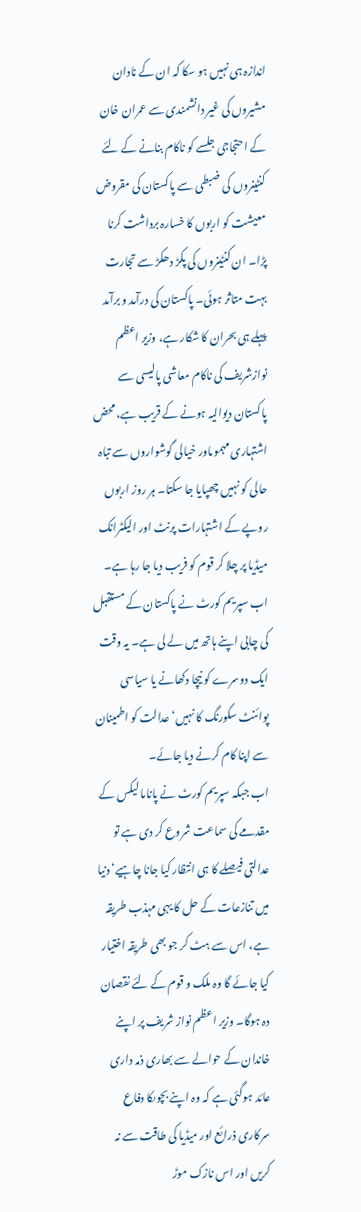اندازہ ہی نہیں ہو سکا کہ ان کے نادان مشیروں کی غیر دانشمندی سے عمران خان کے احتجاجی جلسے کو ناکام بنانے کے لئے کنٹینروں کی ضبطی سے پاکستان کی مقروض معیشت کو اربوں کا خسارہ برداشت کرنا پڑا۔ ان کنٹینروں کی پکڑ دھکڑ سے تجارت بہت متاثر ہوئی۔ پاکستان کی درآمد و برآمد پہلے ہی بحران کا شکار ہے، وزیر اعظم نوازشریف کی ناکام معاشی پالیسی سے پاکستان دیوالیہ ہونے کے قریب ہے، محض اشتہاری مہموںاور خیالی گوشواروں سے تباہ حالی کو نہیں چھپایا جا سکتا۔ ہر روز اربوں روپے کے اشتہارات پرنٹ اور الیکٹرانک میڈیا پر چلا کر قوم کو فریب دیا جا رہا ہے۔ اب سپریم کورٹ نے پاکستان کے مستقبل کی چابی اپنے ہاتھ میں لے لی ہے۔ یہ وقت ایک دوسرے کو نیچا دکھانے یا سیاسی پوائنٹ سکورنگ کا نہیں‘ عدالت کو اطمینان سے اپنا کام کرنے دیا جائے۔
اب جبکہ سپریم کورٹ نے پاناما لیکس کے مقدمے کی سماعت شروع کر دی ہے تو عدالتی فیصلے کا ہی انتظار کیا جانا چاہیے‘ دنیا میں تنازعات کے حل کا یہی مہذب طریقہ ہے، اس سے ہٹ کر جو بھی طریقہ اختیار کیا جائے گا وہ ملک و قوم کے لئے نقصان دہ ہوگا۔ وزیر اعظم نواز شریف پر اپنے خاندان کے حوالے سے بھاری ذمہ داری عائد ہوگئی ہے کہ وہ اپنے بچوںکا دفاع سرکاری ذرائع اور میڈیا کی طاقت سے نہ کریں اور اس نازک موڑ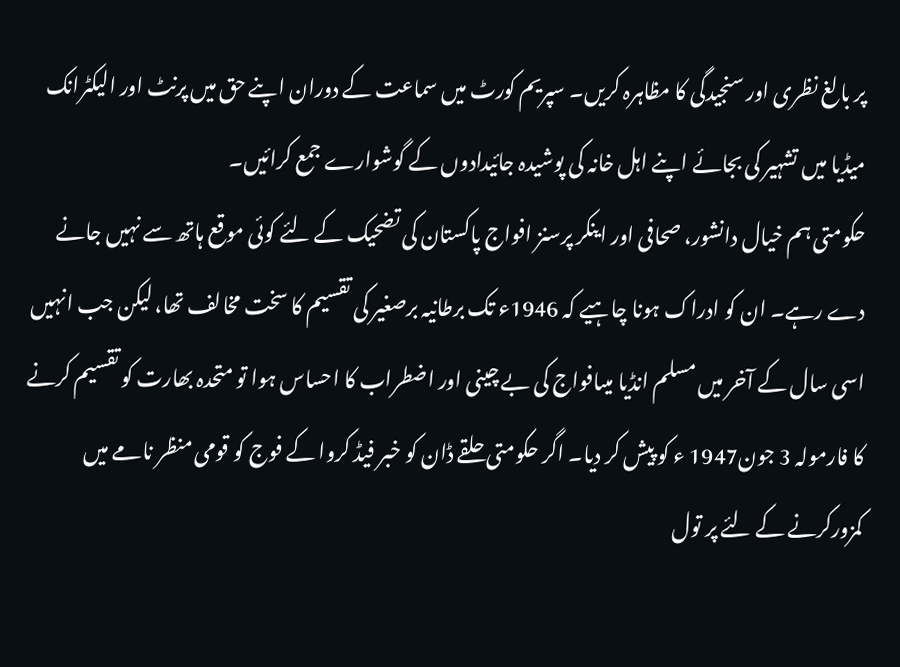پر بالغ نظری اور سنجیدگی کا مظاہرہ کریں۔ سپریم کورٹ میں سماعت کے دوران اپنے حق میں پرنٹ اور الیکٹرانک میڈیا میں تشہیر کی بجائے اپنے اہل خانہ کی پوشیدہ جائیدادوں کے گوشوارے جمع کرائیں۔
حکومتی ہم خیال دانشور، صحافی اور اینکر پرسنز افواج پاکستان کی تضحیک کے لئے کوئی موقع ہاتھ سے نہیں جانے دے رہے۔ ان کو ادراک ہونا چاہیے کہ 1946ء تک برطانیہ برصغیر کی تقسیم کا سخت مخالف تھا، لیکن جب انہیں اسی سال کے آخر میں مسلم انڈیا میںافواج کی بے چینی اور اضطراب کا احساس ہوا تو متحدہ بھارت کو تقسیم کرنے کا فارمولہ 3 جون1947 ء کو پیش کر دیا۔ اگر حکومتی حلقے ڈان کو خبر فیڈ کروا کے فوج کو قومی منظر نامے میں کمزورکرنے کے لئے پر تول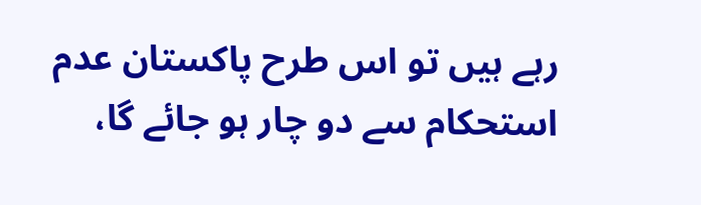رہے ہیں تو اس طرح پاکستان عدم استحکام سے دو چار ہو جائے گا،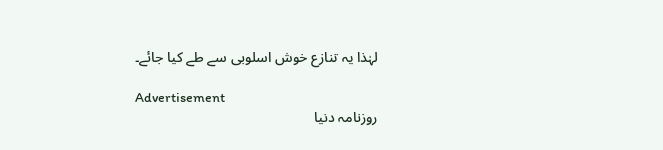لہٰذا یہ تنازع خوش اسلوبی سے طے کیا جائے۔

Advertisement
روزنامہ دنیا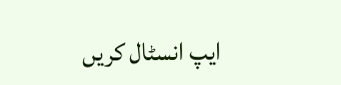ایپ انسٹال کریں